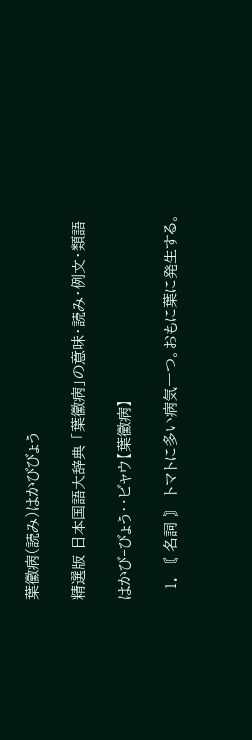葉黴病(読み)はかびびょう

精選版 日本国語大辞典 「葉黴病」の意味・読み・例文・類語

はかび‐びょう‥ビャウ【葉黴病】

  1. 〘 名詞 〙 トマトに多い病気一つ。おもに葉に発生する。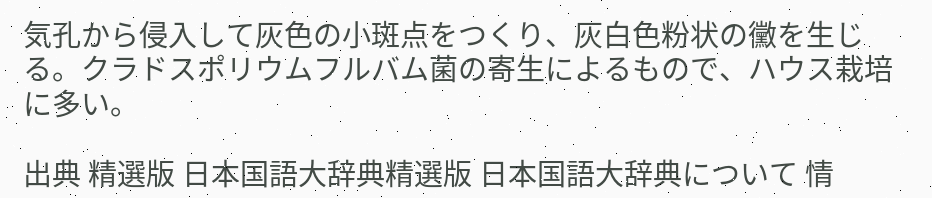気孔から侵入して灰色の小斑点をつくり、灰白色粉状の黴を生じる。クラドスポリウムフルバム菌の寄生によるもので、ハウス栽培に多い。

出典 精選版 日本国語大辞典精選版 日本国語大辞典について 情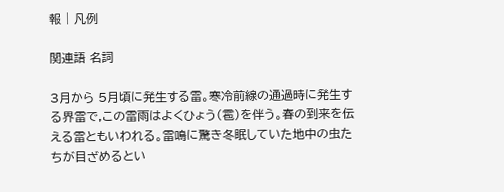報 | 凡例

関連語 名詞

3月から 5月頃に発生する雷。寒冷前線の通過時に発生する界雷で,この雷雨はよくひょう(雹)を伴う。春の到来を伝える雷ともいわれる。雷鳴に驚き冬眠していた地中の虫たちが目ざめるとい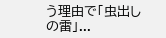う理由で「虫出しの雷」...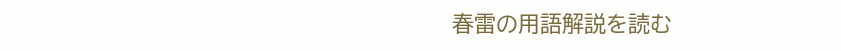春雷の用語解説を読む